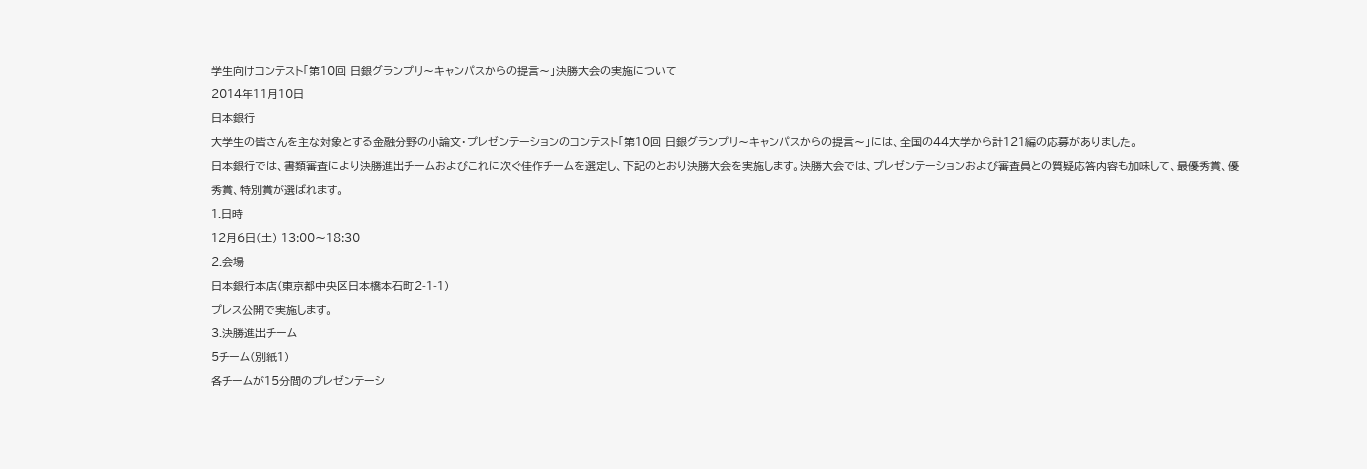学生向けコンテスト「第10回 日銀グランプリ〜キャンパスからの提言〜」決勝大会の実施について
2014年11月10日
日本銀行
大学生の皆さんを主な対象とする金融分野の小論文・プレゼンテーションのコンテスト「第10回 日銀グランプリ〜キャンパスからの提言〜」には、全国の44大学から計121編の応募がありました。
日本銀行では、書類審査により決勝進出チームおよびこれに次ぐ佳作チームを選定し、下記のとおり決勝大会を実施します。決勝大会では、プレゼンテーションおよび審査員との質疑応答内容も加味して、最優秀賞、優秀賞、特別賞が選ばれます。
1.日時
12月6日(土) 13:00〜18:30
2.会場
日本銀行本店(東京都中央区日本橋本石町2-1-1)
プレス公開で実施します。
3.決勝進出チーム
5チーム(別紙1)
各チームが15分間のプレゼンテーシ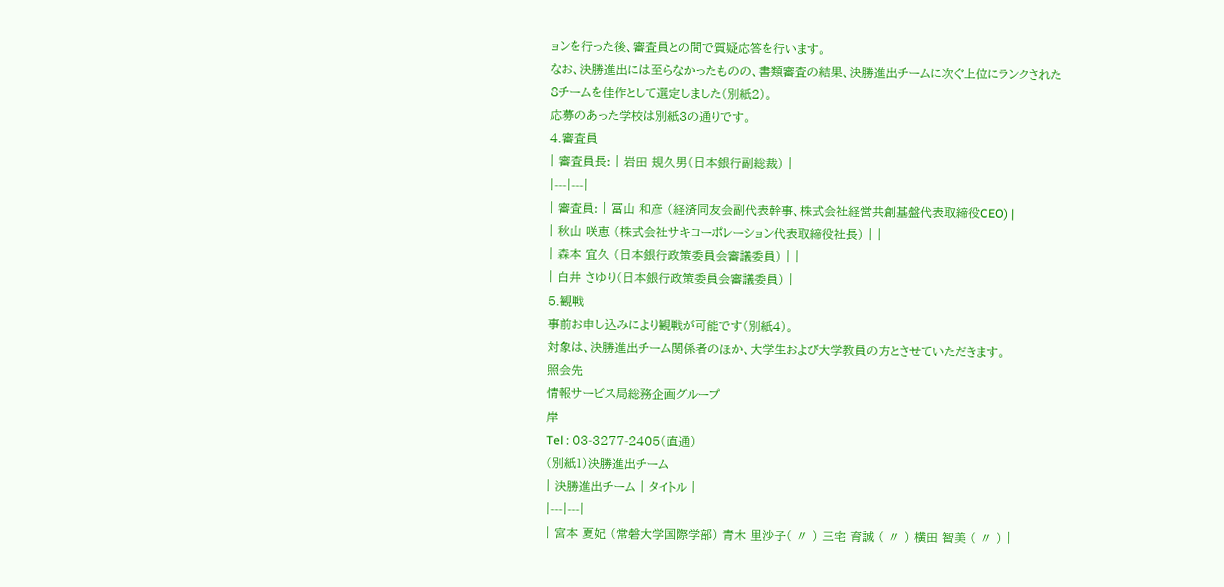ョンを行った後、審査員との間で質疑応答を行います。
なお、決勝進出には至らなかったものの、書類審査の結果、決勝進出チームに次ぐ上位にランクされた8チームを佳作として選定しました(別紙2)。
応募のあった学校は別紙3の通りです。
4.審査員
| 審査員長: | 岩田 規久男(日本銀行副総裁) |
|---|---|
| 審査員: | 冨山 和彦 (経済同友会副代表幹事、株式会社経営共創基盤代表取締役CEO) |
| 秋山 咲恵 (株式会社サキコーポレーション代表取締役社長) | |
| 森本 宜久 (日本銀行政策委員会審議委員) | |
| 白井 さゆり(日本銀行政策委員会審議委員) |
5.観戦
事前お申し込みにより観戦が可能です(別紙4)。
対象は、決勝進出チーム関係者のほか、大学生および大学教員の方とさせていただきます。
照会先
情報サービス局総務企画グループ
岸
Tel : 03-3277-2405(直通)
(別紙1)決勝進出チーム
| 決勝進出チーム | タイトル |
|---|---|
| 宮本 夏妃 (常磐大学国際学部) 青木 里沙子( 〃 ) 三宅 育誠 ( 〃 ) 横田 智美 ( 〃 ) |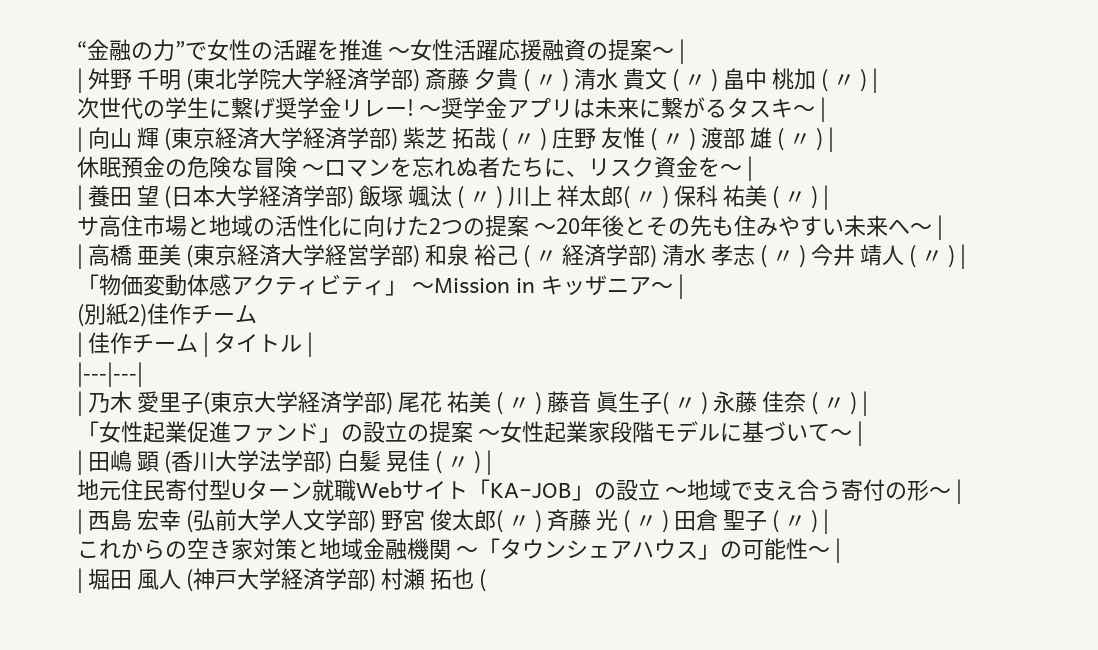“金融の力”で女性の活躍を推進 〜女性活躍応援融資の提案〜 |
| 舛野 千明 (東北学院大学経済学部) 斎藤 夕貴 ( 〃 ) 清水 貴文 ( 〃 ) 畠中 桃加 ( 〃 ) |
次世代の学生に繋げ奨学金リレー! 〜奨学金アプリは未来に繋がるタスキ〜 |
| 向山 輝 (東京経済大学経済学部) 紫芝 拓哉 ( 〃 ) 庄野 友惟 ( 〃 ) 渡部 雄 ( 〃 ) |
休眠預金の危険な冒険 〜ロマンを忘れぬ者たちに、リスク資金を〜 |
| 養田 望 (日本大学経済学部) 飯塚 颯汰 ( 〃 ) 川上 祥太郎( 〃 ) 保科 祐美 ( 〃 ) |
サ高住市場と地域の活性化に向けた2つの提案 〜20年後とその先も住みやすい未来へ〜 |
| 高橋 亜美 (東京経済大学経営学部) 和泉 裕己 ( 〃 経済学部) 清水 孝志 ( 〃 ) 今井 靖人 ( 〃 ) |
「物価変動体感アクティビティ」 〜Mission in キッザニア〜 |
(別紙2)佳作チーム
| 佳作チーム | タイトル |
|---|---|
| 乃木 愛里子(東京大学経済学部) 尾花 祐美 ( 〃 ) 藤音 眞生子( 〃 ) 永藤 佳奈 ( 〃 ) |
「女性起業促進ファンド」の設立の提案 〜女性起業家段階モデルに基づいて〜 |
| 田嶋 顕 (香川大学法学部) 白髪 晃佳 ( 〃 ) |
地元住民寄付型Uターン就職Webサイト「KA−JOB」の設立 〜地域で支え合う寄付の形〜 |
| 西島 宏幸 (弘前大学人文学部) 野宮 俊太郎( 〃 ) 斉藤 光 ( 〃 ) 田倉 聖子 ( 〃 ) |
これからの空き家対策と地域金融機関 〜「タウンシェアハウス」の可能性〜 |
| 堀田 風人 (神戸大学経済学部) 村瀬 拓也 (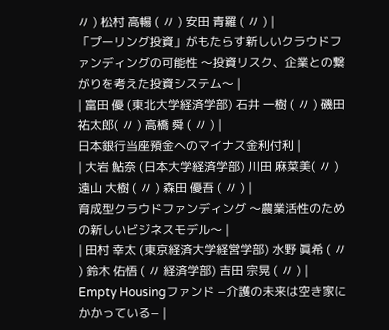〃 ) 松村 高暢 ( 〃 ) 安田 青羅 ( 〃 ) |
「プーリング投資」がもたらす新しいクラウドファンディングの可能性 〜投資リスク、企業との繋がりを考えた投資システム〜 |
| 富田 優 (東北大学経済学部) 石井 一樹 ( 〃 ) 磯田 祐太郎( 〃 ) 高橋 舜 ( 〃 ) |
日本銀行当座預金へのマイナス金利付利 |
| 大岩 鮎奈 (日本大学経済学部) 川田 麻菜美( 〃 ) 遠山 大樹 ( 〃 ) 森田 優吾 ( 〃 ) |
育成型クラウドファンディング 〜農業活性のための新しいビジネスモデル〜 |
| 田村 幸太 (東京経済大学経営学部) 水野 眞希 ( 〃 ) 鈴木 佑悟 ( 〃 経済学部) 吉田 宗晃 ( 〃 ) |
Empty Housingファンド −介護の未来は空き家にかかっている− |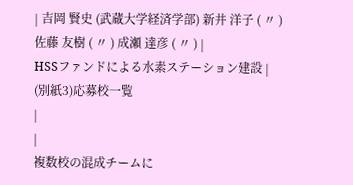| 吉岡 賢史 (武蔵大学経済学部) 新井 洋子 ( 〃 ) 佐藤 友樹 ( 〃 ) 成瀬 達彦 ( 〃 ) |
HSSファンドによる水素ステーション建設 |
(別紙3)応募校一覧
|
|
複数校の混成チームに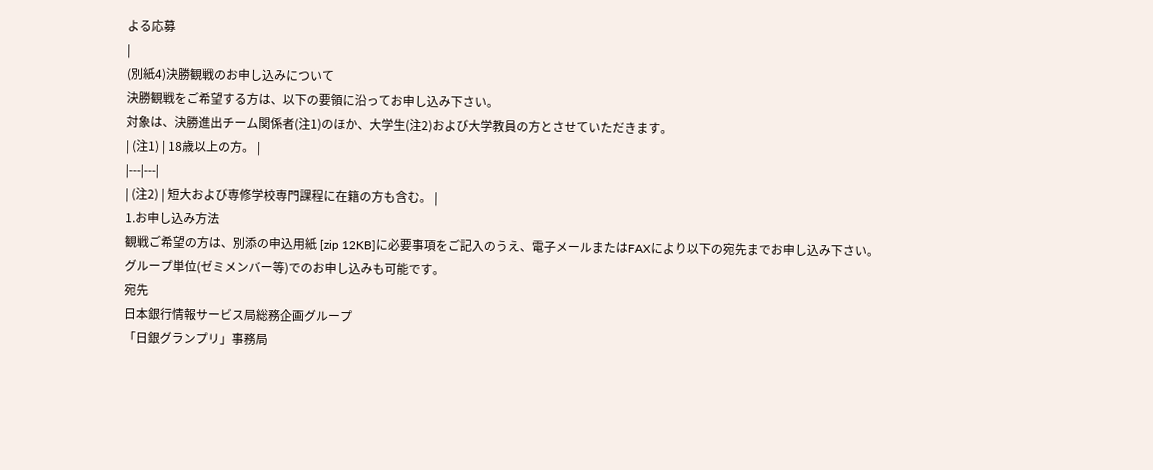よる応募
|
(別紙4)決勝観戦のお申し込みについて
決勝観戦をご希望する方は、以下の要領に沿ってお申し込み下さい。
対象は、決勝進出チーム関係者(注1)のほか、大学生(注2)および大学教員の方とさせていただきます。
| (注1) | 18歳以上の方。 |
|---|---|
| (注2) | 短大および専修学校専門課程に在籍の方も含む。 |
1.お申し込み方法
観戦ご希望の方は、別添の申込用紙 [zip 12KB]に必要事項をご記入のうえ、電子メールまたはFAXにより以下の宛先までお申し込み下さい。
グループ単位(ゼミメンバー等)でのお申し込みも可能です。
宛先
日本銀行情報サービス局総務企画グループ
「日銀グランプリ」事務局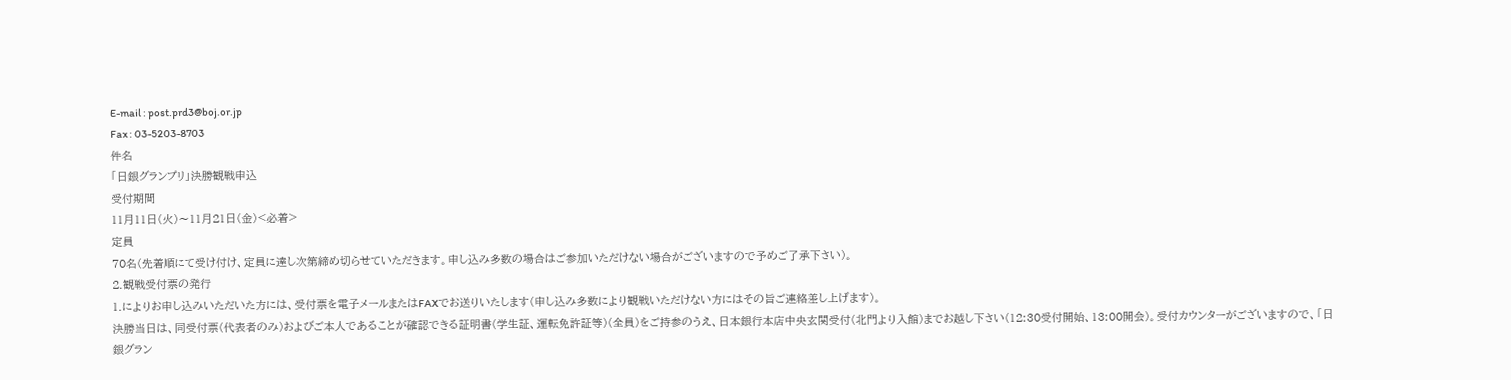E-mail : post.prd3@boj.or.jp
Fax : 03-5203-8703
件名
「日銀グランプリ」決勝観戦申込
受付期間
11月11日(火)〜11月21日(金)<必着>
定員
70名(先着順にて受け付け、定員に達し次第締め切らせていただきます。申し込み多数の場合はご参加いただけない場合がございますので予めご了承下さい)。
2.観戦受付票の発行
1.によりお申し込みいただいた方には、受付票を電子メールまたはFAXでお送りいたします(申し込み多数により観戦いただけない方にはその旨ご連絡差し上げます)。
決勝当日は、同受付票(代表者のみ)およびご本人であることが確認できる証明書(学生証、運転免許証等)(全員)をご持参のうえ、日本銀行本店中央玄関受付(北門より入館)までお越し下さい(12:30受付開始、13:00開会)。受付カウンターがございますので、「日銀グラン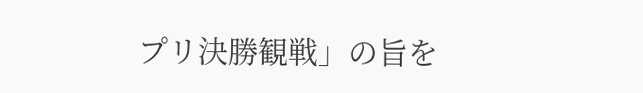プリ決勝観戦」の旨を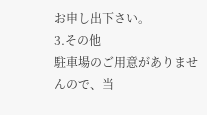お申し出下さい。
3.その他
駐車場のご用意がありませんので、当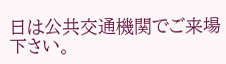日は公共交通機関でご来場下さい。